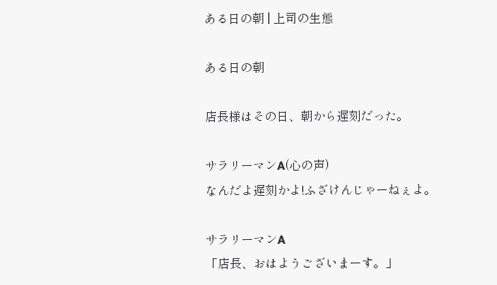ある日の朝 | 上司の生態

ある日の朝

店長様はその日、朝から遅刻だった。

サラリーマンA(心の声)
なんだよ遅刻かよ!ふざけんじゃーねぇよ。

サラリーマンA
「店長、おはようございまーす。」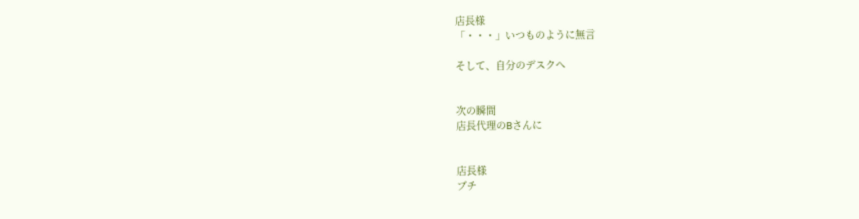店長様
「・・・」いつものように無言

そして、自分のデスクへ


次の瞬間
店長代理のBさんに


店長様
ブチ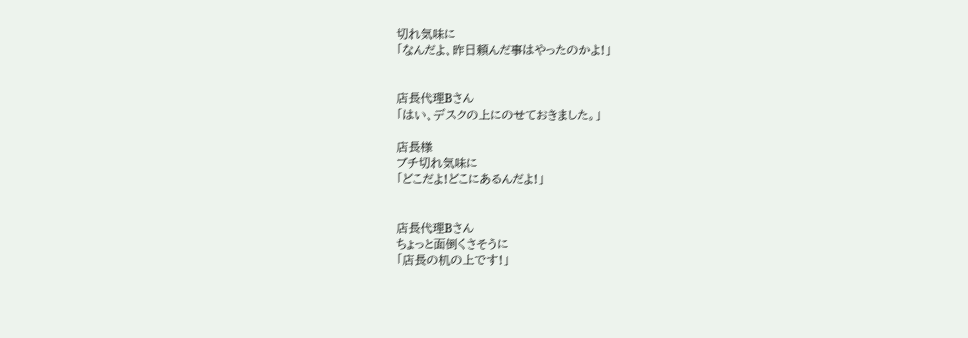切れ気味に
「なんだよ、昨日頼んだ事はやったのかよ!」


店長代理Bさん
「はい、デスクの上にのせておきました。」

店長様
ブチ切れ気味に
「どこだよ!どこにあるんだよ!」


店長代理Bさん
ちょっと面倒くさそうに
「店長の机の上です!」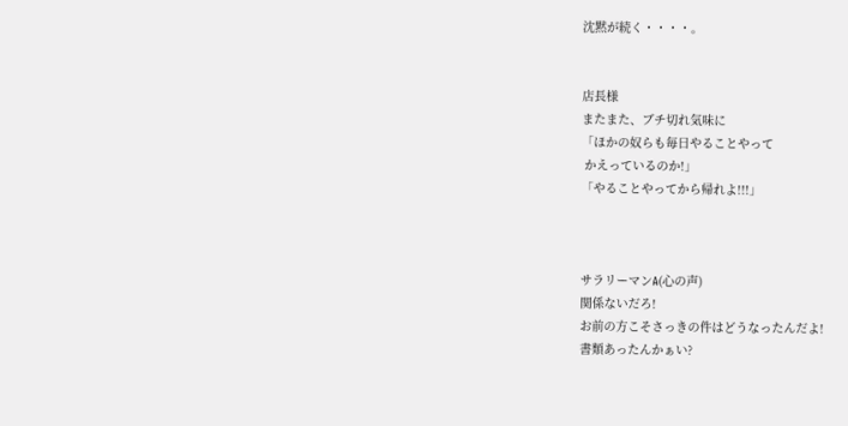沈黙が続く・・・・。


店長様
またまた、ブチ切れ気味に
「ほかの奴らも毎日やることやって
 かえっているのか!」
「やることやってから帰れよ!!!」



サラリーマンA(心の声)
関係ないだろ!
お前の方こそさっきの件はどうなったんだよ!
書類あったんかぁい?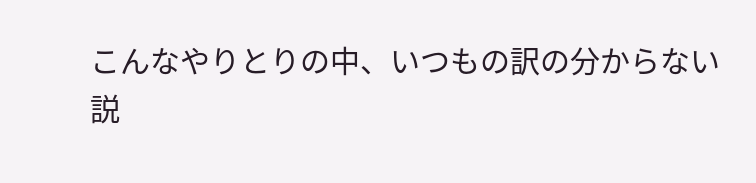こんなやりとりの中、いつもの訳の分からない
説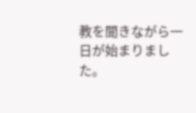教を聞きながら一日が始まりました。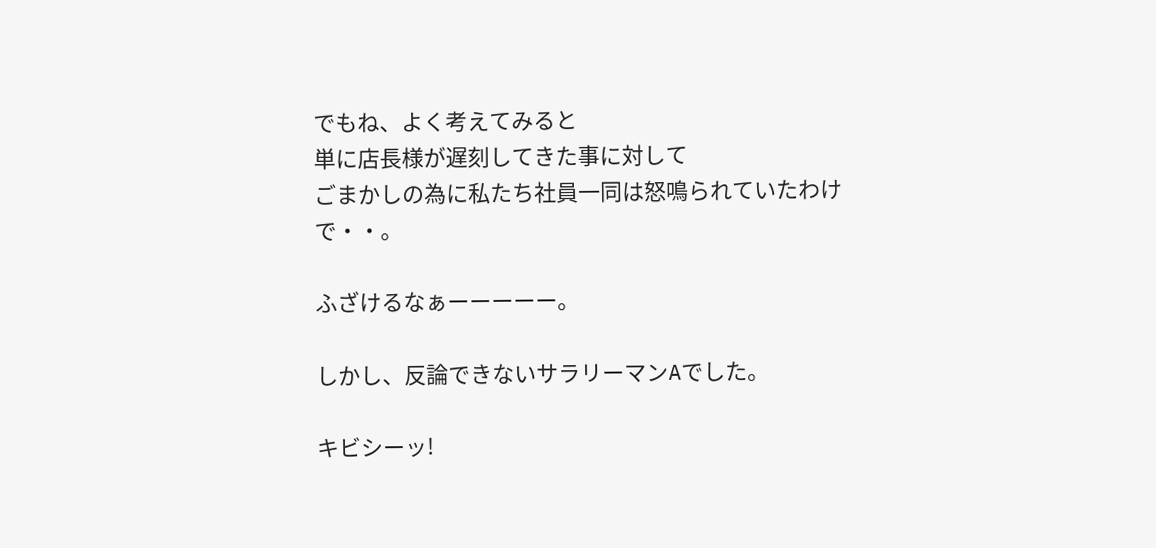でもね、よく考えてみると
単に店長様が遅刻してきた事に対して
ごまかしの為に私たち社員一同は怒鳴られていたわけで・・。

ふざけるなぁーーーーー。

しかし、反論できないサラリーマンAでした。

キビシーッ!